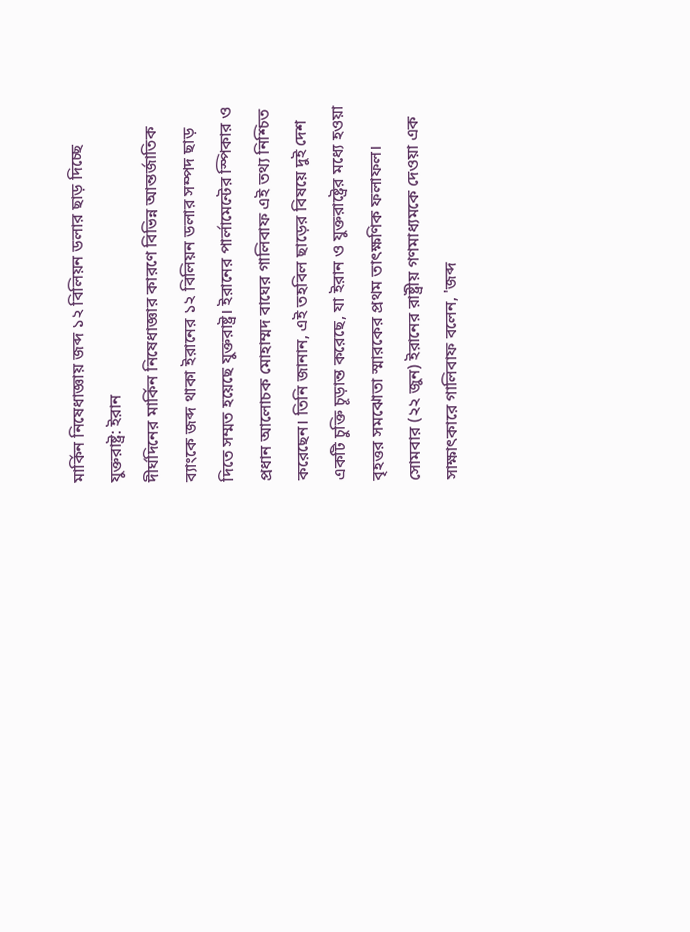মার্কিন নিষেধাজ্ঞায় জব্দ ১২ বিলিয়ন ডলার ছাড় দিচ্ছে যুক্তরাষ্ট্র: ইরান
দীর্ঘদিনের মার্কিন নিষেধাজ্ঞার কারণে বিভিন্ন আন্তর্জাতিক ব্যাংকে জব্দ থাকা ইরানের ১২ বিলিয়ন ডলার সম্পদ ছাড় দিতে সম্মত হয়েছে যুক্তরাষ্ট্র। ইরানের পার্লামেন্টের স্পিকার ও প্রধান আলোচক মোহাম্মদ বাঘের গালিবাফ এই তথ্য নিশ্চিত করেছেন। তিনি জানান, এই তহবিল ছাড়ের বিষয়ে দুই দেশ একটি চুক্তি চূড়ান্ত করেছে, যা ইরান ও যুক্তরাষ্ট্রের মধ্যে হওয়া বৃহত্তর সমঝোতা স্মারকের প্রথম তাৎক্ষণিক ফলাফল।
সোমবার (২২ জুন) ইরানের রাষ্ট্রীয় গণমাধ্যমকে দেওয়া এক সাক্ষাৎকারে গালিবাফ বলেন, 'জব্দ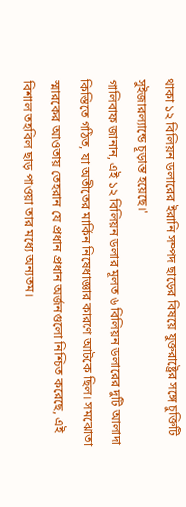থাকা ১২ বিলিয়ন ডলারের ইরানি সম্পদ ছাড়ের বিষয়ে যুক্তরাষ্ট্রের সঙ্গে চুক্তিটি সুইজারল্যান্ডে চূড়ান্ত হয়েছে।'
গালিবাফ জানান, এই ১২ বিলিয়ন ডলার মূলত ৬ বিলিয়ন ডলারের দুটি আলাদা কিস্তিতে গঠিত, যা অতীতের মার্কিন নিষেধাজ্ঞার কারণে আটকে ছিল। সমঝোতা স্মারকের আওতায় তেহরান যে প্রধান প্রধান অর্জনগুলো নিশ্চিত করেছে, এই বিশাল তহবিল ছাড় পাওয়া তার মধ্যে অন্যতম।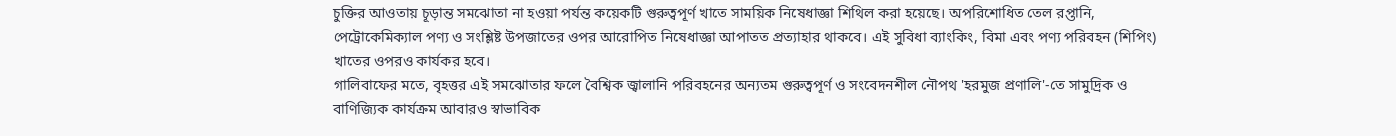চুক্তির আওতায় চূড়ান্ত সমঝোতা না হওয়া পর্যন্ত কয়েকটি গুরুত্বপূর্ণ খাতে সাময়িক নিষেধাজ্ঞা শিথিল করা হয়েছে। অপরিশোধিত তেল রপ্তানি, পেট্রোকেমিক্যাল পণ্য ও সংশ্লিষ্ট উপজাতের ওপর আরোপিত নিষেধাজ্ঞা আপাতত প্রত্যাহার থাকবে। এই সুবিধা ব্যাংকিং, বিমা এবং পণ্য পরিবহন (শিপিং) খাতের ওপরও কার্যকর হবে।
গালিবাফের মতে, বৃহত্তর এই সমঝোতার ফলে বৈশ্বিক জ্বালানি পরিবহনের অন্যতম গুরুত্বপূর্ণ ও সংবেদনশীল নৌপথ 'হরমুজ প্রণালি'-তে সামুদ্রিক ও বাণিজ্যিক কার্যক্রম আবারও স্বাভাবিক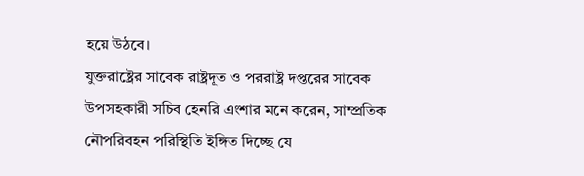হয়ে উঠবে।
যুক্তরাষ্ট্রের সাবেক রাষ্ট্রদূত ও পররাষ্ট্র দপ্তরের সাবেক উপসহকারী সচিব হেনরি এংশার মনে করেন, সাম্প্রতিক নৌপরিবহন পরিস্থিতি ইঙ্গিত দিচ্ছে যে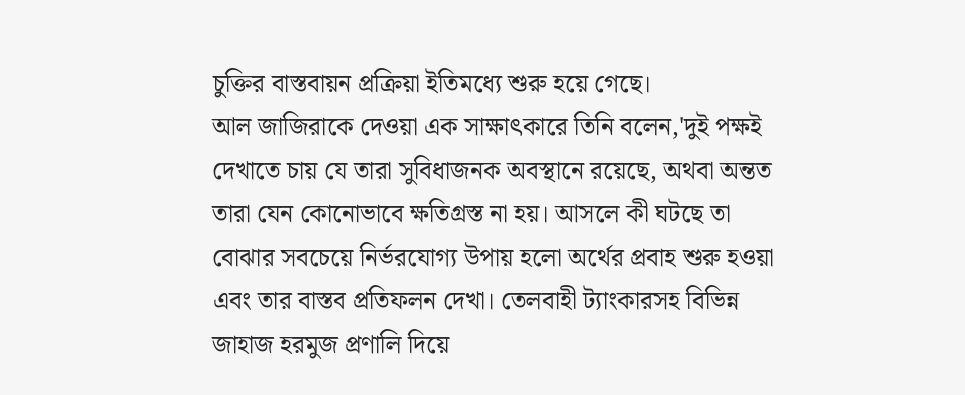চুক্তির বাস্তবায়ন প্রক্রিয়া ইতিমধ্যে শুরু হয়ে গেছে।
আল জাজিরাকে দেওয়া এক সাক্ষাৎকারে তিনি বলেন,'দুই পক্ষই দেখাতে চায় যে তারা সুবিধাজনক অবস্থানে রয়েছে, অথবা অন্তত তারা যেন কোনোভাবে ক্ষতিগ্রস্ত না হয়। আসলে কী ঘটছে তা বোঝার সবচেয়ে নির্ভরযোগ্য উপায় হলো অর্থের প্রবাহ শুরু হওয়া এবং তার বাস্তব প্রতিফলন দেখা। তেলবাহী ট্যাংকারসহ বিভিন্ন জাহাজ হরমুজ প্রণালি দিয়ে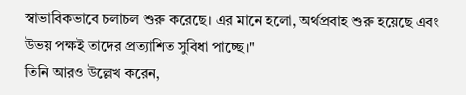স্বাভাবিকভাবে চলাচল শুরু করেছে। এর মানে হলো, অর্থপ্রবাহ শুরু হয়েছে এবং উভয় পক্ষই তাদের প্রত্যাশিত সুবিধা পাচ্ছে।"
তিনি আরও উল্লেখ করেন,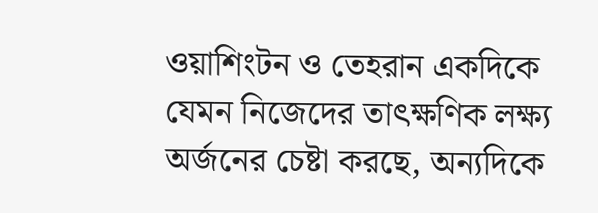ওয়াশিংটন ও তেহরান একদিকে যেমন নিজেদের তাৎক্ষণিক লক্ষ্য অর্জনের চেষ্টা করছে, অন্যদিকে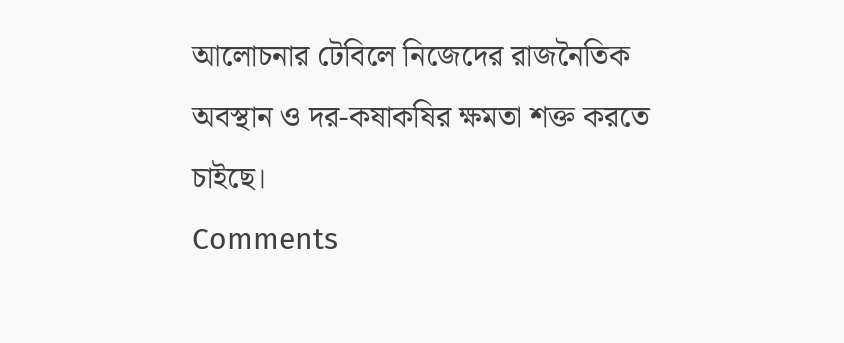আলোচনার টেবিলে নিজেদের রাজনৈতিক অবস্থান ও দর-কষাকষির ক্ষমতা শক্ত করতে চাইছে।
Comments